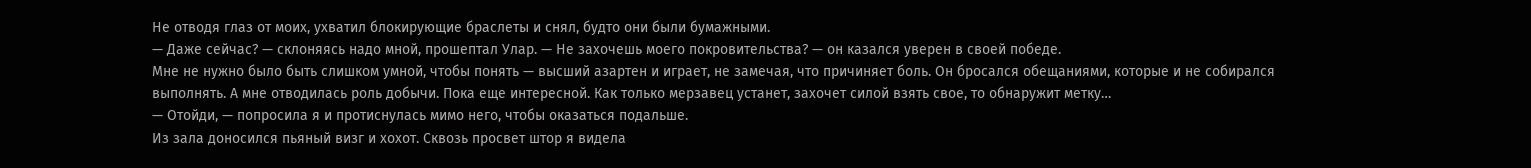Не отводя глаз от моих, ухватил блокирующие браслеты и снял, будто они были бумажными.
— Даже сейчас? — склоняясь надо мной, прошептал Улар. — Не захочешь моего покровительства? — он казался уверен в своей победе.
Мне не нужно было быть слишком умной, чтобы понять — высший азартен и играет, не замечая, что причиняет боль. Он бросался обещаниями, которые и не собирался выполнять. А мне отводилась роль добычи. Пока еще интересной. Как только мерзавец устанет, захочет силой взять свое, то обнаружит метку…
— Отойди, — попросила я и протиснулась мимо него, чтобы оказаться подальше.
Из зала доносился пьяный визг и хохот. Сквозь просвет штор я видела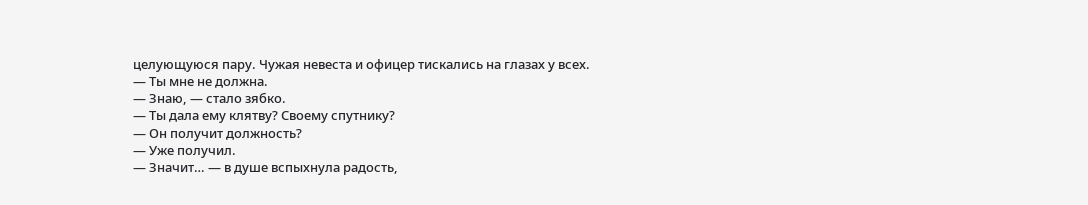целующуюся пару. Чужая невеста и офицер тискались на глазах у всех.
— Ты мне не должна.
— Знаю, — стало зябко.
— Ты дала ему клятву? Своему спутнику?
— Он получит должность?
— Уже получил.
— Значит… — в душе вспыхнула радость,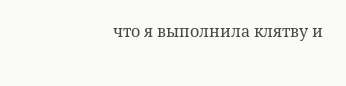что я выполнила клятву и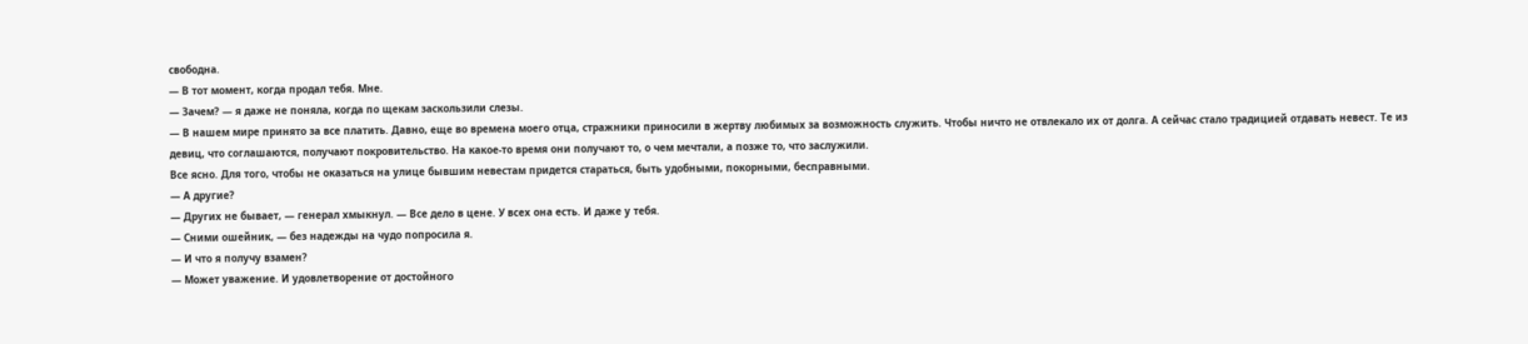свободна.
— В тот момент, когда продал тебя. Мне.
— Зачем? — я даже не поняла, когда по щекам заскользили слезы.
— В нашем мире принято за все платить. Давно, еще во времена моего отца, стражники приносили в жертву любимых за возможность служить. Чтобы ничто не отвлекало их от долга. А сейчас стало традицией отдавать невест. Те из девиц, что соглашаются, получают покровительство. На какое-то время они получают то, о чем мечтали, а позже то, что заслужили.
Все ясно. Для того, чтобы не оказаться на улице бывшим невестам придется стараться, быть удобными, покорными, бесправными.
— А другие?
— Других не бывает, — генерал хмыкнул. — Все дело в цене. У всех она есть. И даже у тебя.
— Сними ошейник, — без надежды на чудо попросила я.
— И что я получу взамен?
— Может уважение. И удовлетворение от достойного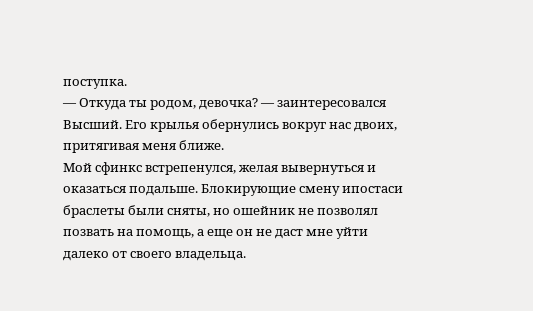поступка.
— Откуда ты родом, девочка? — заинтересовался Высший. Его крылья обернулись вокруг нас двоих, притягивая меня ближе.
Мой сфинкс встрепенулся, желая вывернуться и оказаться подальше. Блокирующие смену ипостаси браслеты были сняты, но ошейник не позволял позвать на помощь, а еще он не даст мне уйти далеко от своего владельца.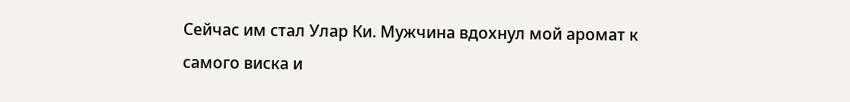Сейчас им стал Улар Ки. Мужчина вдохнул мой аромат к самого виска и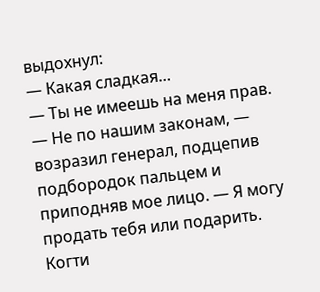выдохнул:
— Какая сладкая…
— Ты не имеешь на меня прав.
— Не по нашим законам, — возразил генерал, подцепив подбородок пальцем и приподняв мое лицо. — Я могу продать тебя или подарить.
Когти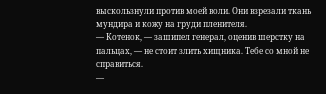выскользнули против моей воли. Они взрезали ткань мундира и кожу на груди пленителя.
— Котенок, — зашипел генерал, оценив шерстку на пальцах, — не стоит злить хищника. Тебе со мной не справиться.
—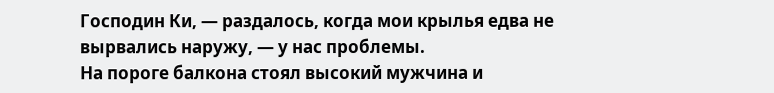Господин Ки, — раздалось, когда мои крылья едва не вырвались наружу, — у нас проблемы.
На пороге балкона стоял высокий мужчина и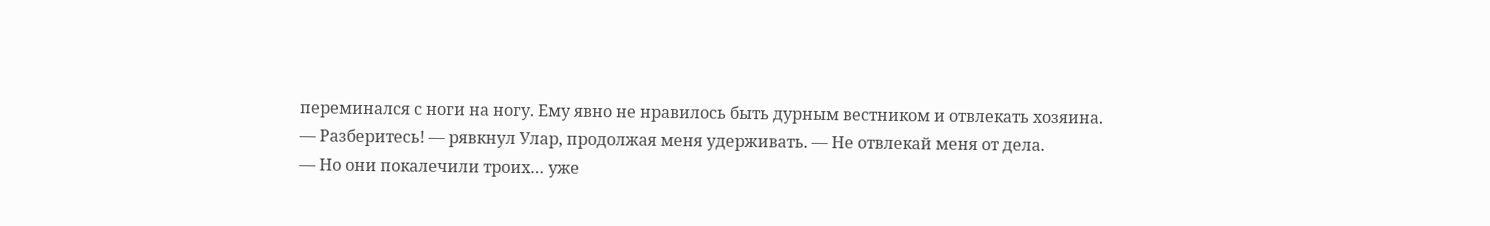переминался с ноги на ногу. Ему явно не нравилось быть дурным вестником и отвлекать хозяина.
— Разберитесь! — рявкнул Улар, продолжая меня удерживать. — Не отвлекай меня от дела.
— Но они покалечили троих… уже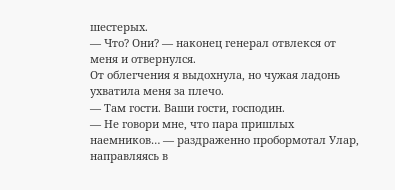шестерых.
— Что? Они? — наконец генерал отвлекся от меня и отвернулся.
От облегчения я выдохнула, но чужая ладонь ухватила меня за плечо.
— Там гости. Ваши гости, господин.
— Не говори мне, что пара пришлых наемников… — раздраженно пробормотал Улар, направляясь в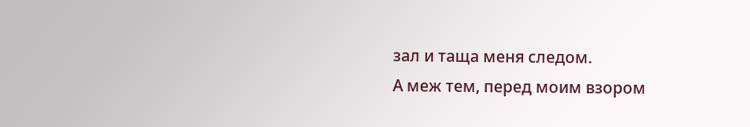зал и таща меня следом.
А меж тем, перед моим взором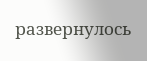развернулось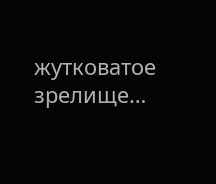жутковатое зрелище…